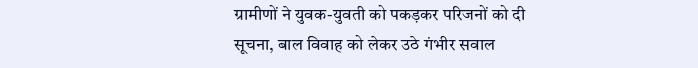ग्रामीणों ने युवक-युवती को पकड़कर परिजनों को दी सूचना, बाल विवाह को लेकर उठे गंभीर सवाल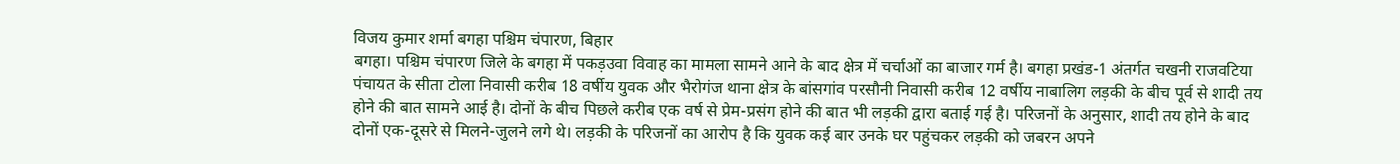विजय कुमार शर्मा बगहा पश्चिम चंपारण, बिहार
बगहा। पश्चिम चंपारण जिले के बगहा में पकड़उवा विवाह का मामला सामने आने के बाद क्षेत्र में चर्चाओं का बाजार गर्म है। बगहा प्रखंड-1 अंतर्गत चखनी राजवटिया पंचायत के सीता टोला निवासी करीब 18 वर्षीय युवक और भैरोगंज थाना क्षेत्र के बांसगांव परसौनी निवासी करीब 12 वर्षीय नाबालिग लड़की के बीच पूर्व से शादी तय होने की बात सामने आई है। दोनों के बीच पिछले करीब एक वर्ष से प्रेम-प्रसंग होने की बात भी लड़की द्वारा बताई गई है। परिजनों के अनुसार, शादी तय होने के बाद दोनों एक-दूसरे से मिलने-जुलने लगे थे। लड़की के परिजनों का आरोप है कि युवक कई बार उनके घर पहुंचकर लड़की को जबरन अपने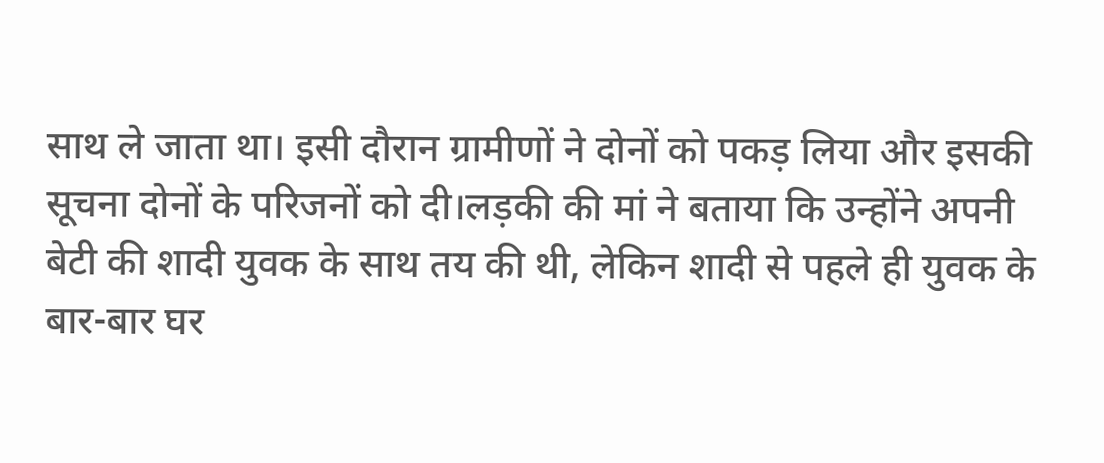साथ ले जाता था। इसी दौरान ग्रामीणों ने दोनों को पकड़ लिया और इसकी सूचना दोनों के परिजनों को दी।लड़की की मां ने बताया कि उन्होंने अपनी बेटी की शादी युवक के साथ तय की थी, लेकिन शादी से पहले ही युवक के बार-बार घर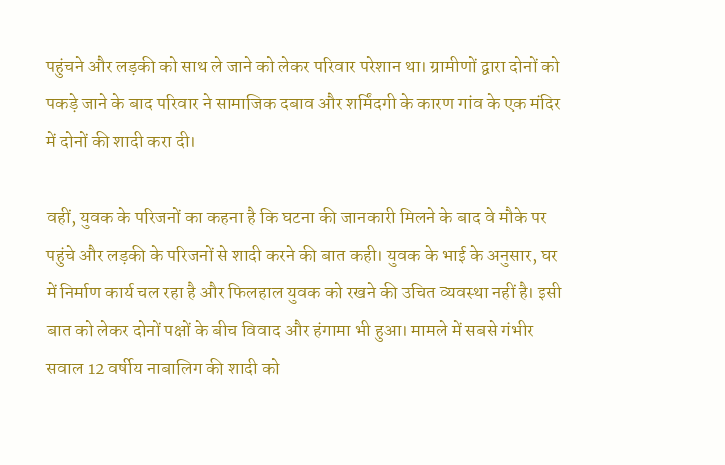पहुंचने और लड़की को साथ ले जाने को लेकर परिवार परेशान था। ग्रामीणों द्वारा दोनों को पकड़े जाने के बाद परिवार ने सामाजिक दबाव और शर्मिंदगी के कारण गांव के एक मंदिर में दोनों की शादी करा दी।

वहीं, युवक के परिजनों का कहना है कि घटना की जानकारी मिलने के बाद वे मौके पर पहुंचे और लड़की के परिजनों से शादी करने की बात कही। युवक के भाई के अनुसार, घर में निर्माण कार्य चल रहा है और फिलहाल युवक को रखने की उचित व्यवस्था नहीं है। इसी बात को लेकर दोनों पक्षों के बीच विवाद और हंगामा भी हुआ। मामले में सबसे गंभीर सवाल 12 वर्षीय नाबालिग की शादी को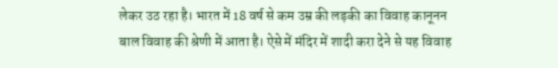लेकर उठ रहा है। भारत में 18 वर्ष से कम उम्र की लड़की का विवाह कानूनन बाल विवाह की श्रेणी में आता है। ऐसे में मंदिर में शादी करा देने से यह विवाह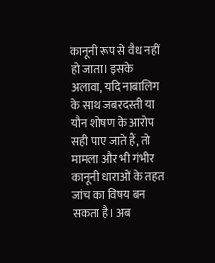कानूनी रूप से वैध नहीं हो जाता। इसके अलावा, यदि नाबालिग के साथ जबरदस्ती या यौन शोषण के आरोप सही पाए जाते हैं, तो मामला और भी गंभीर कानूनी धाराओं के तहत जांच का विषय बन सकता है। अब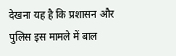देखना यह है कि प्रशासन और पुलिस इस मामले में बाल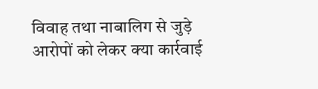विवाह तथा नाबालिग से जुड़े आरोपों को लेकर क्या कार्रवाई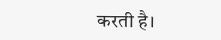करती है।